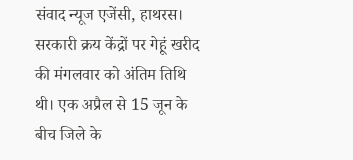संवाद न्यूज एजेंसी, हाथरस।
सरकारी क्रय केंद्रों पर गेहूं खरीद की मंगलवार को अंतिम तिथि थी। एक अप्रैल से 15 जून के बीच जिले के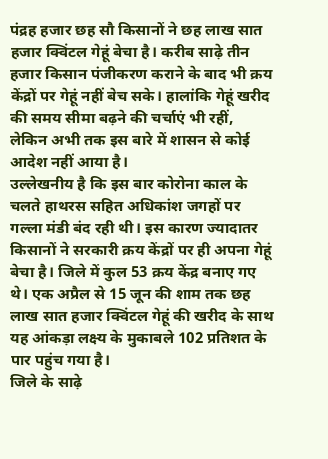पंद्रह हजार छह सौ किसानों ने छह लाख सात हजार क्विंटल गेहूं बेचा है। करीब साढ़े तीन हजार किसान पंजीकरण कराने के बाद भी क्रय केंद्रों पर गेहूं नहीं बेच सके। हालांकि गेहूं खरीद की समय सीमा बढ़ने की चर्चाएं भी रहीं, लेकिन अभी तक इस बारे में शासन से कोई आदेश नहीं आया है।
उल्लेखनीय है कि इस बार कोरोना काल के चलते हाथरस सहित अधिकांश जगहों पर गल्ला मंडी बंद रही थी। इस कारण ज्यादातर किसानों ने सरकारी क्रय केंद्रों पर ही अपना गेहूं बेचा है। जिले में कुल 53 क्रय केंद्र बनाए गए थे। एक अप्रैल से 15 जून की शाम तक छह लाख सात हजार क्विंटल गेहूं की खरीद के साथ यह आंकड़ा लक्ष्य के मुकाबले 102 प्रतिशत के पार पहुंच गया है।
जिले के साढ़े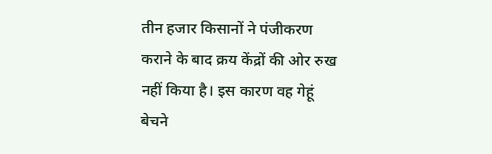तीन हजार किसानों ने पंजीकरण कराने के बाद क्रय केंद्रों की ओर रुख नहीं किया है। इस कारण वह गेहूं बेचने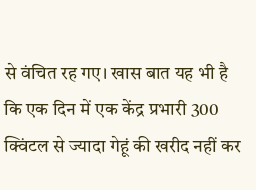से वंचित रह गए। खास बात यह भी है कि एक दिन में एक केंद्र प्रभारी 300 क्विंटल से ज्यादा गेहूं की खरीद नहीं कर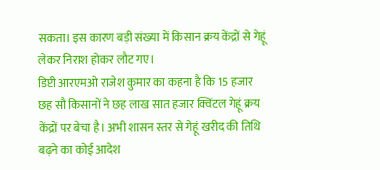सकता। इस कारण बड़ी संख्या में किसान क्रय केंद्रों से गेहूं लेकर निराश होकर लौट गए।
डिप्टी आरएमओ राजेश कुमार का कहना है कि 15 हजार छह सौ किसानों ने छह लाख सात हजार क्विंटल गेहूं क्रय केंद्रों पर बेचा है। अभी शासन स्तर से गेहूं खरीद की तिथि बढ़ने का कोई आदेश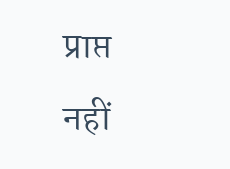प्राप्त नहीं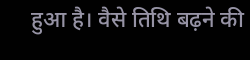हुआ है। वैसे तिथि बढ़ने की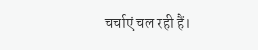चर्चाएं चल रही हैं।